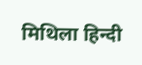मिथिला हिन्दी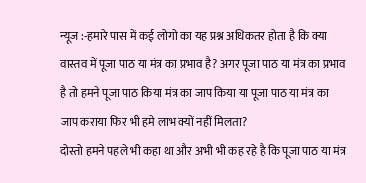न्यूज :-हमारे पास में कई लोगो का यह प्रश्न अधिकतर होता है कि क्या वास्तव में पूजा पाठ या मंत्र का प्रभाव है? अगर पूजा पाठ या मंत्र का प्रभाव है तो हमने पूजा पाठ किया मंत्र का जाप किया या पूजा पाठ या मंत्र का जाप कराया फिर भी हमे लाभ क्यों नहीं मिलता?
दोस्तो हमने पहले भी कहा था और अभी भी कह रहे है कि पूजा पाठ या मंत्र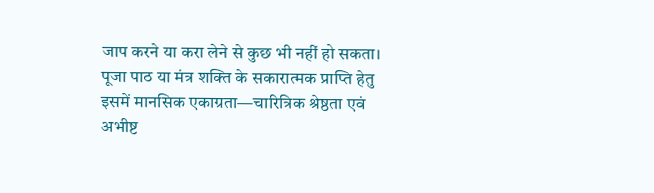जाप करने या करा लेने से कुछ भी नहीं हो सकता।
पूजा पाठ या मंत्र शक्ति के सकारात्मक प्राप्ति हेतु इसमें मानसिक एकाग्रता—चारित्रिक श्रेष्ठता एवं अभीष्ट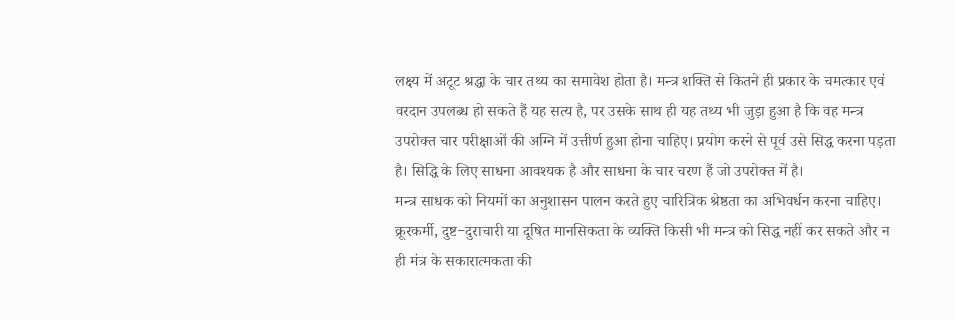लक्ष्य में अटूट श्रद्धा के चार तथ्य का समावेश होता है। मन्त्र शक्ति से कितने ही प्रकार के चमत्कार एवं वरदान उपलब्ध हो सकते हैं यह सत्य है, पर उसके साथ ही यह तथ्य भी जुड़ा हुआ है कि वह मन्त्र उपरोक्त चार परीक्षाओं की अग्नि में उत्तीर्ण हुआ होना चाहिए। प्रयोग करने से पूर्व उसे सिद्ध करना पड़ता है। सिद्धि के लिए साधना आवश्यक है और साधना के चार चरण हैं जो उपरोक्त में है।
मन्त्र साधक को नियमों का अनुशासन पालन करते हुए चारित्रिक श्रेष्ठता का अभिवर्धन करना चाहिए। क्रूरकर्मी, दुष्ट−दुराचारी या दूषित मानसिकता के व्यक्ति किसी भी मन्त्र को सिद्ध नहीं कर सकते और न ही मंत्र के सकारात्मकता की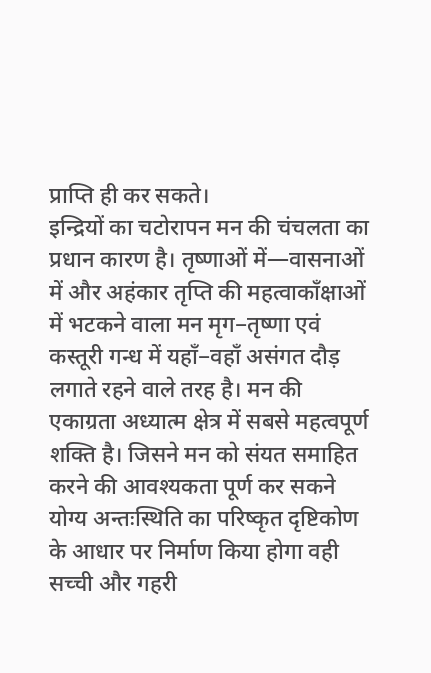प्राप्ति ही कर सकते।
इन्द्रियों का चटोरापन मन की चंचलता का प्रधान कारण है। तृष्णाओं में—वासनाओं में और अहंकार तृप्ति की महत्वाकाँक्षाओं में भटकने वाला मन मृग−तृष्णा एवं कस्तूरी गन्ध में यहाँ−वहाँ असंगत दौड़ लगाते रहने वाले तरह है। मन की एकाग्रता अध्यात्म क्षेत्र में सबसे महत्वपूर्ण शक्ति है। जिसने मन को संयत समाहित करने की आवश्यकता पूर्ण कर सकने योग्य अन्तःस्थिति का परिष्कृत दृष्टिकोण के आधार पर निर्माण किया होगा वही सच्ची और गहरी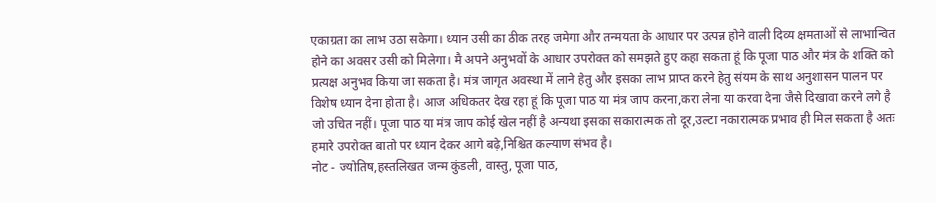एकाग्रता का लाभ उठा सकेगा। ध्यान उसी का ठीक तरह जमेगा और तन्मयता के आधार पर उत्पन्न होने वाली दिव्य क्षमताओं से लाभान्वित होने का अवसर उसी को मिलेगा। मै अपने अनुभवों के आधार उपरोक्त को समझते हुए कहा सकता हूं कि पूजा पाठ और मंत्र के शक्ति को प्रत्यक्ष अनुभव किया जा सकता है। मंत्र जागृत अवस्था में लाने हेतु और इसका लाभ प्राप्त करने हेतु संयम के साथ अनुशासन पालन पर विशेष ध्यान देना होता है। आज अधिकतर देख रहा हूं कि पूजा पाठ या मंत्र जाप करना,करा लेना या करवा देना जैसे दिखावा करने लगे है जो उचित नहीं। पूजा पाठ या मंत्र जाप कोई खेल नहीं है अन्यथा इसका सकारात्मक तो दूर,उल्टा नकारात्मक प्रभाव ही मिल सकता है अतः हमारे उपरोक्त बातो पर ध्यान देकर आगे बढ़े,निश्चित कल्याण संभव है।
नोट - ज्योतिष,हस्तलिखत जन्म कुंडली, वास्तु, पूजा पाठ,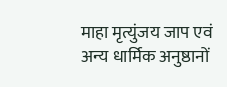माहा मृत्युंजय जाप एवं अन्य धार्मिक अनुष्ठानों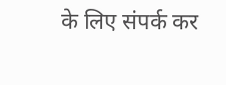के लिए संपर्क कर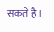सकते है।